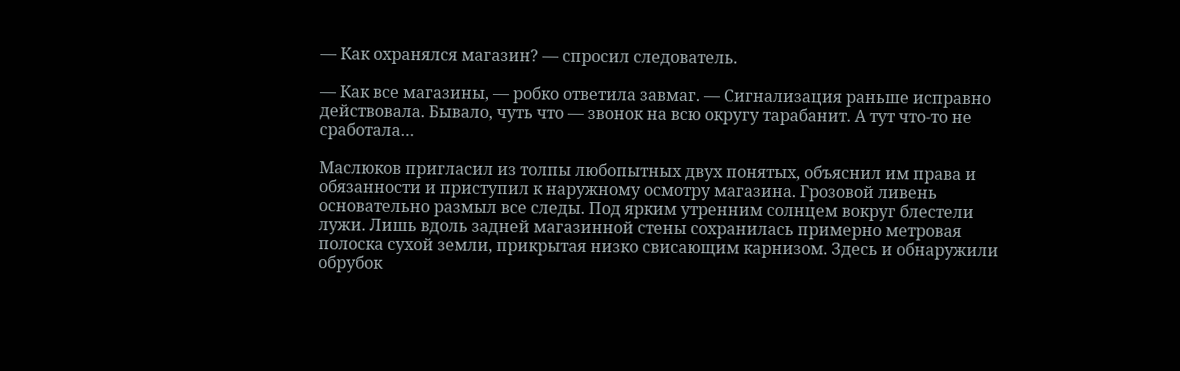— Как охранялся магазин? — спросил следователь.

— Как все магазины, — робко ответила завмаг. — Сигнализация раньше исправно действовала. Бывало, чуть что — звонок на всю округу тарабанит. А тут что-то не сработала…

Маслюков пригласил из толпы любопытных двух понятых, объяснил им права и обязанности и приступил к наружному осмотру магазина. Грозовой ливень основательно размыл все следы. Под ярким утренним солнцем вокруг блестели лужи. Лишь вдоль задней магазинной стены сохранилась примерно метровая полоска сухой земли, прикрытая низко свисающим карнизом. Здесь и обнаружили обрубок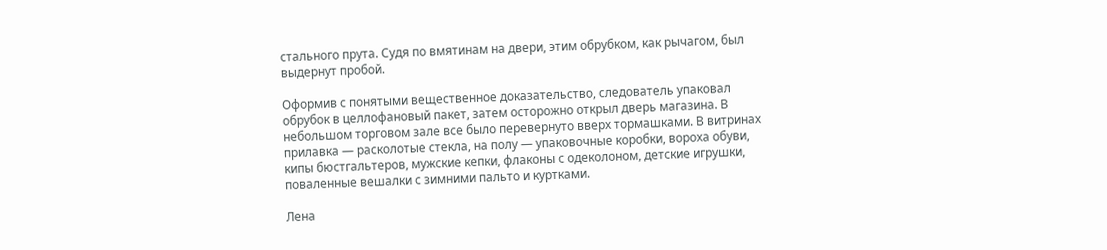стального прута. Судя по вмятинам на двери, этим обрубком, как рычагом, был выдернут пробой.

Оформив с понятыми вещественное доказательство, следователь упаковал обрубок в целлофановый пакет, затем осторожно открыл дверь магазина. В небольшом торговом зале все было перевернуто вверх тормашками. В витринах прилавка — расколотые стекла, на полу — упаковочные коробки, вороха обуви, кипы бюстгальтеров, мужские кепки, флаконы с одеколоном, детские игрушки, поваленные вешалки с зимними пальто и куртками.

Лена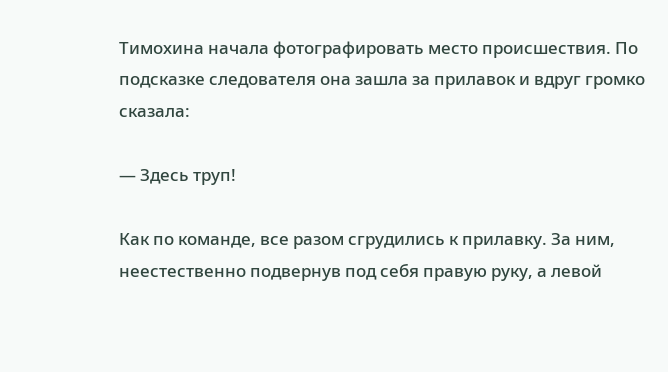Тимохина начала фотографировать место происшествия. По подсказке следователя она зашла за прилавок и вдруг громко сказала:

— Здесь труп!

Как по команде, все разом сгрудились к прилавку. За ним, неестественно подвернув под себя правую руку, а левой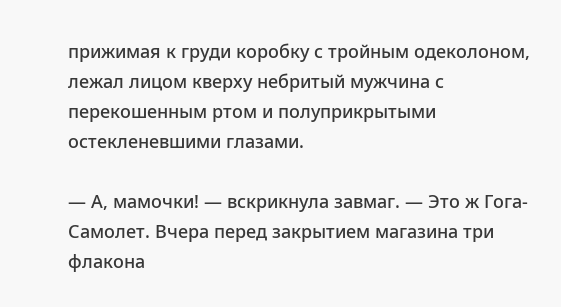прижимая к груди коробку с тройным одеколоном, лежал лицом кверху небритый мужчина с перекошенным ртом и полуприкрытыми остекленевшими глазами.

— А, мамочки! — вскрикнула завмаг. — Это ж Гога-Самолет. Вчера перед закрытием магазина три флакона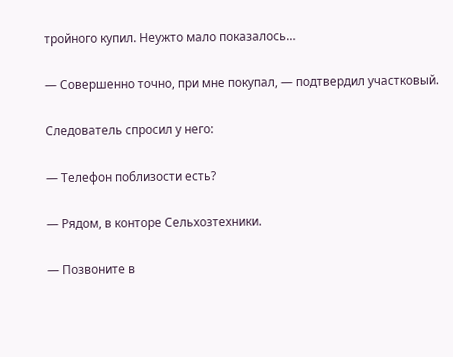тройного купил. Неужто мало показалось…

— Совершенно точно, при мне покупал, — подтвердил участковый.

Следователь спросил у него:

— Телефон поблизости есть?

— Рядом, в конторе Сельхозтехники.

— Позвоните в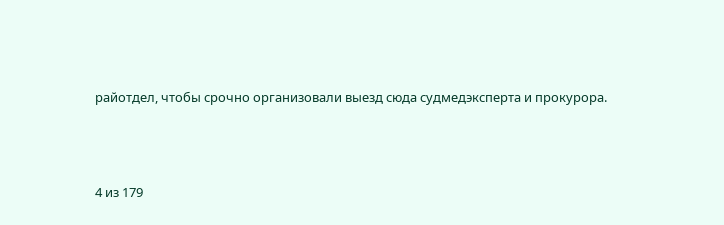райотдел, чтобы срочно организовали выезд сюда судмедэксперта и прокурора.



4 из 179